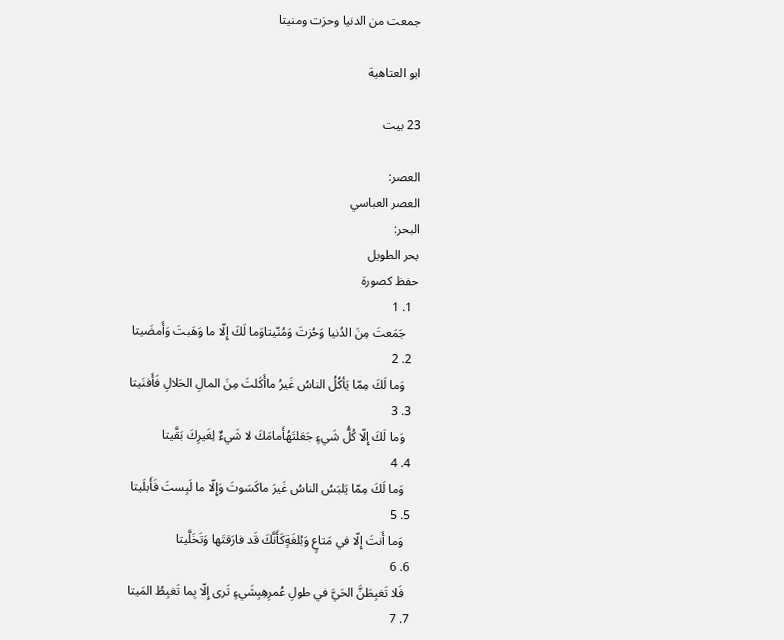جمعت من الدنيا وحزت ومنيتا

ابو العتاهية

23 بيت

العصر:
العصر العباسي
البحر:
بحر الطويل
حفظ كصورة
  1. 1
    جَمَعتَ مِنَ الدُنيا وَحُزتَ وَمُنّيتاوَما لَكَ إِلّا ما وَهَبتَ وَأَمضَيتا
  2. 2
    وَما لَكَ مِمّا يَأكُلُ الناسُ غَيرُ ماأَكَلتَ مِنَ المالِ الحَلالِ فَأَفنَيتا
  3. 3
    وَما لَكَ إِلّا كُلُّ شَيءٍ جَعَلتَهُأَمامَكَ لا شَيءٌ لِغَيرِكَ بَقَّيتا
  4. 4
    وَما لَكَ مِمّا يَلبَسُ الناسُ غَيرَ ماكَسَوتَ وَإِلّا ما لَبِستَ فَأَبلَيتا
  5. 5
    وَما أَنتَ إِلّا في مَتاعٍ وَبُلغَةٍكَأَنَّكَ قَد فارَقتَها وَتَخَلَّيتا
  6. 6
    فَلا تَغبِطَنَّ الحَيَّ في طولِ عُمرِهِبِشَيءٍ تَرى إِلّا بِما تَغبِطُ المَيتا
  7. 7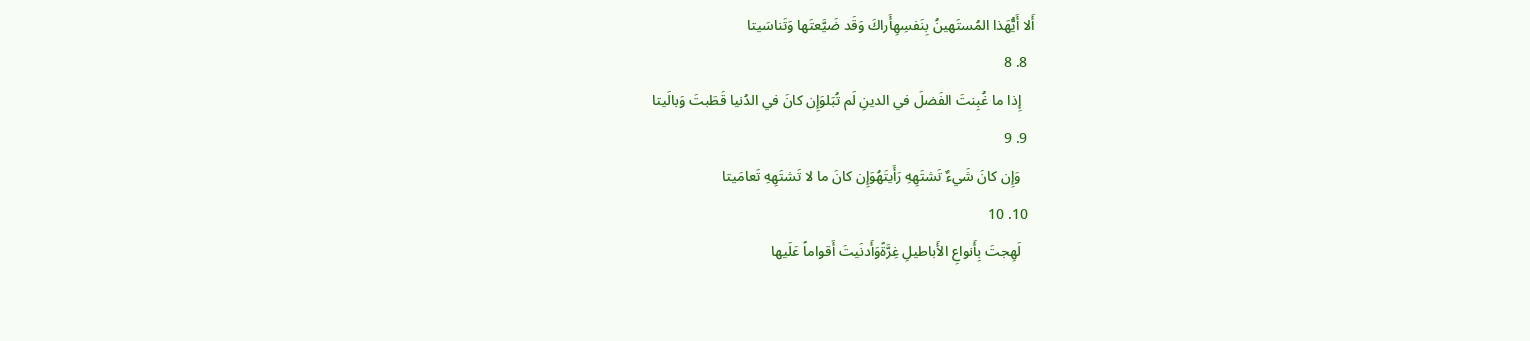أَلا أَيُّهَذا المُستَهينُ بِنَفسِهِأَراكَ وَقَد ضَيَّعتَها وَتَناسَيتا
  8. 8
    إِذا ما غُبِنتَ الفَضلَ في الدينِ لَم تُبَلوَإِن كانَ في الدُنيا قَطَبتَ وَبالَيتا
  9. 9
    وَإِن كانَ شَيءٌ تَشتَهِهِ رَأَيتَهُوَإِن كانَ ما لا تَشتَهِهِ تَعامَيتا
  10. 10
    لَهِجتَ بِأَنواعِ الأَباطيلِ غِرَّةًوَأَدنَيتَ أَقواماً عَلَيها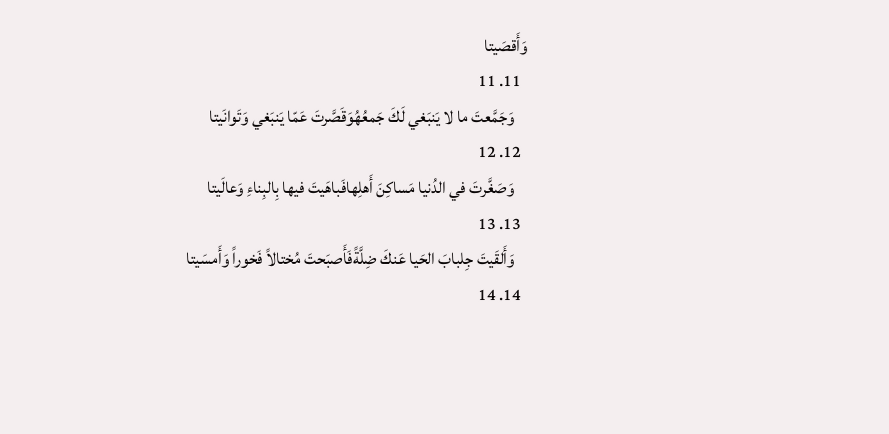وَأَقصَيتا
  11. 11
    وَجَمَّعتَ ما لا يَنبَغي لَكَ جَمعُهُوَقَصَّرتَ عَمّا يَنبَغي وَتَوانَيتا
  12. 12
    وَصَغَّرتَ في الدُنيا مَساكِنَ أَهلِهافَباهَيتَ فيها بِالبِناءِ وَعالَيتا
  13. 13
    وَأَلقَيتَ جِلبابَ الحَيا عَنكَ ضِلَّةًفَأَصبَحتَ مُختالاً فَخوراً وَأَمسَيتا
  14. 14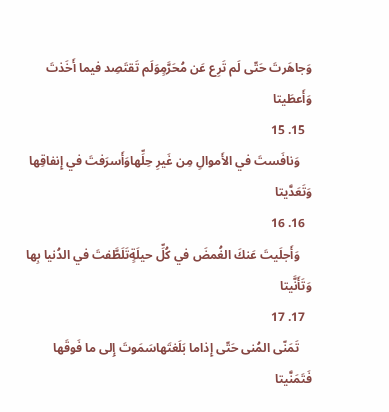وَجاهَرتَ حَتّى لَم تَرِع عَن مُحَرَّمٍوَلَم تَقتَصِد فيما أَخَذتَ وَأَعطَيتا
  15. 15
    وَنافَستَ في الأَموالِ مِن غَيرِ حِلِّهاوَأَسرَفتَ في إِنفاقِها وَتَعَدَّيتا
  16. 16
    وَأَجلَيتَ عَنكَ الغُمضَ في كُلِّ حيلَةٍتَلَطَّفتَ في الدُنيا بِها وَتَأَنَّيتا
  17. 17
    تَمَنّى المُنى حَتّى إِذاما بَلَغتَهاسَمَوتَ إِلى ما فَوقَها فَتَمَنَّيتا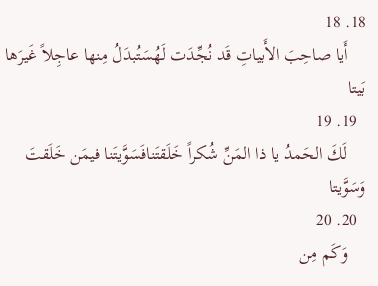18. 18
    أَيا صاحِبَ الأَبياتِ قَد نُجِّدَت لَهُسَتُبدَلُ مِنها عاجِلاً غَيرَها بَيتا
  19. 19
    لَكَ الحَمدُ يا ذا المَنِّ شُكراً خَلَقتَنافَسَوَّيتَنا فيمَن خَلَقتَ وَسَوَّيتا
  20. 20
    وَكَم مِن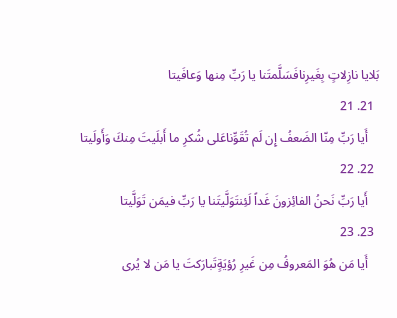بَلايا نازِلاتٍ بِغَيرِنافَسَلَّمتَنا يا رَبِّ مِنها وَعافَيتا
  21. 21
    أَيا رَبِّ مِنّا الضَعفُ إِن لَم تُقَوِّناعَلى شُكرِ ما أَبلَيتَ مِنكَ وَأَولَيتا
  22. 22
    أَيا رَبِّ نَحنُ الفائِزونَ غَداً لَئِنتَوَلَّيتَنا يا رَبِّ فيمَن تَوَلَّيتا
  23. 23
    أَيا مَن هُوَ المَعروفُ مِن غَيرِ رُؤيَةٍتَبارَكتَ يا مَن لا يُرى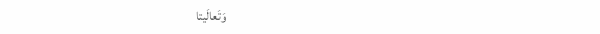وَتَعالَيتا